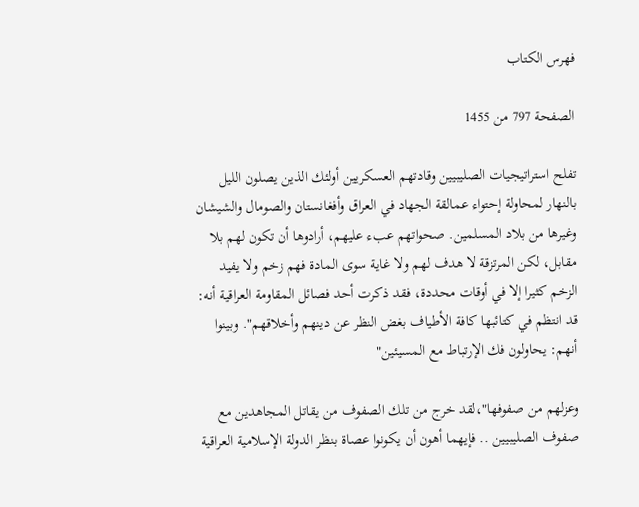فهرس الكتاب

الصفحة 797 من 1455

تفلح استراتيجيات الصليبيين وقادتهم العسكريين أولئك الذين يصلون الليل بالنهار لمحاولة إحتواء عمالقة الجهاد في العراق وأفغانستان والصومال والشيشان وغيرها من بلاد المسلمين. صحواتهم عبء عليهم، أرادوها أن تكون لهم بلا مقابل، لكن المرتزقة لا هدف لهم ولا غاية سوى المادة فهم زخم ولا يفيد الزخم كثيرا إلا في أوقات محددة، فقد ذكرت أحد فصائل المقاومة العراقية أنه: قد انتظم في كتائبها كافة الأطياف بغض النظر عن دينهم وأخلاقهم". وبينوا أنهم: يحاولون فك الإرتباط مع المسيئين"

وعزلهم من صفوفها"،لقد خرج من تلك الصفوف من يقاتل المجاهدين مع صفوف الصليبيين .. فإيهما أهون أن يكونوا عصاة بنظر الدولة الإسلامية العراقية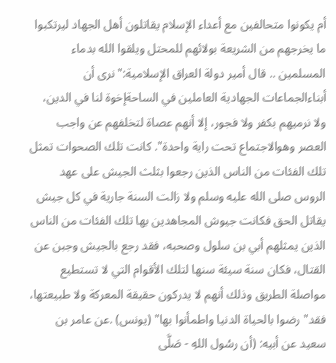أم يكونوا متحالفين مع أعداء الإسلام يقاتلون أهل الجهاد ليرتكبوا ما يخرجهم من الشريعة بولائهم للمحتل ويلقوا الله بدماء المسلمين .. قال أمير دولة العراق الإسلامية:"نرى أن أبناءالجماعات الجهادية العاملين في الساحةإخوة لنا في الدين، ولا نرميهم بكفر ولا فجور، إلا أنهم عصاة لتخلفهم عن واجب العصر وهوالاجتماع تحت راية واحدة". كانت تلك الصحوات تمثل تلك الفئات من الناس الذين رجعوا بثلث الجيش على عهد الروس صلى الله عليه وسلم ولا زالت السنة جارية في كل جيش يقاتل الحق فكانت جيوش المجاهدين بها تلك الفئات من الناس الذين يمثلهم أبي بن سلول وصحبه، فقد رجع بالجيش وجبن عن القتال، فكان سنة سيئة سنها لتلك الأقوام التي لا تستطيع مواصلة الطريق وذلك أنهم لا يدركون حقيقة المعركة ولا طبيعتها، فقد"رضوا بالحياة الدنيا واطمأنوا بها" (يونس) .عن عامر بن سعيد عن أبيه: (أن رسُول اللهِ - صَلَّى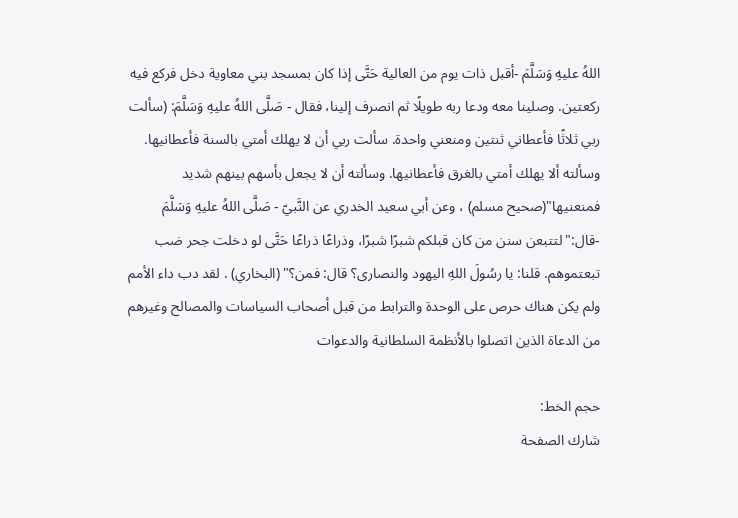اللهُ عليهِ وَسَلَّمَ -أقبل ذات يوم من العالية حَتَّى إذا كان بمسجد بني معاوية دخل فركع فيه ركعتين. وصلينا معه ودعا ربه طويلًا ثم انصرف إلينا، فقال - صَلَّى اللهُ عليهِ وَسَلَّمَ: (سألت ربي ثلاثًا فأعطاني ثنتين ومنعني واحدة. سألت ربي أن لا يهلك أمتي بالسنة فأعطانيها. وسألته ألا يهلك أمتي بالغرق فأعطانيها. وسألته أن لا يجعل بأسهم بينهم شديد فمنعنيها"(صحيح مسلم) ، وعن أبي سعيد الخدري عن النَّبيّ - صَلَّى اللهُ عليهِ وَسَلَّمَ -قال:"لتتبعن سنن من كان قبلكم شبرًا شبرًا، وذراعًا ذراعًا حَتَّى لو دخلت جحر ضب تبعتموهم. قلنا: يا رسُولَ اللهِ اليهود والنصارى؟ قال: فمن؟" (البخاري) . لقد دب داء الأمم ولم يكن هناك حرص على الوحدة والترابط من قبل أصحاب السياسات والمصالح وغيرهم من الدعاة الذين اتصلوا بالأنظمة السلطانية والدعوات

حجم الخط:
شارك الصفحة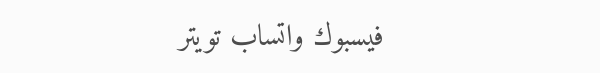فيسبوك واتساب تويتر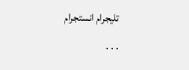تليجرام انستجرام
. . .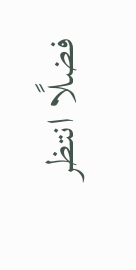فضلًا انتظر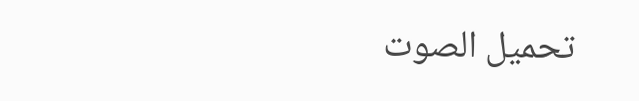تحميل الصوت